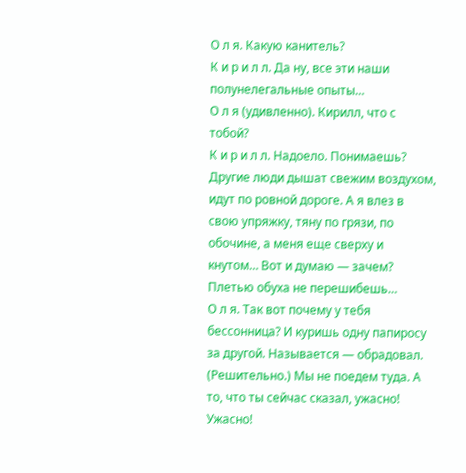О л я. Какую канитель?
К и р и л л. Да ну, все эти наши полунелегальные опыты…
О л я (удивленно). Кирилл, что с тобой?
К и р и л л. Надоело. Понимаешь? Другие люди дышат свежим воздухом, идут по ровной дороге. А я влез в свою упряжку, тяну по грязи, по обочине, а меня еще сверху и кнутом… Вот и думаю — зачем? Плетью обуха не перешибешь…
О л я. Так вот почему у тебя бессонница? И куришь одну папиросу за другой. Называется — обрадовал. (Решительно.) Мы не поедем туда. А то, что ты сейчас сказал, ужасно! Ужасно!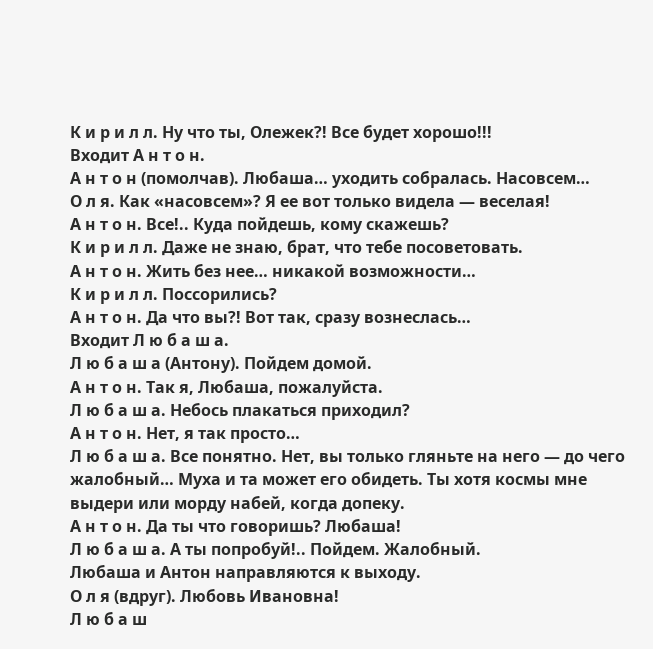К и р и л л. Ну что ты, Олежек?! Все будет хорошо!!!
Входит А н т о н.
А н т о н (помолчав). Любаша… уходить собралась. Насовсем…
О л я. Как «насовсем»? Я ее вот только видела — веселая!
А н т о н. Все!.. Куда пойдешь, кому скажешь?
К и р и л л. Даже не знаю, брат, что тебе посоветовать.
А н т о н. Жить без нее… никакой возможности…
К и р и л л. Поссорились?
А н т о н. Да что вы?! Вот так, сразу вознеслась…
Входит Л ю б а ш а.
Л ю б а ш а (Антону). Пойдем домой.
А н т о н. Так я, Любаша, пожалуйста.
Л ю б а ш а. Небось плакаться приходил?
А н т о н. Нет, я так просто…
Л ю б а ш а. Все понятно. Нет, вы только гляньте на него — до чего жалобный… Муха и та может его обидеть. Ты хотя космы мне выдери или морду набей, когда допеку.
А н т о н. Да ты что говоришь? Любаша!
Л ю б а ш а. А ты попробуй!.. Пойдем. Жалобный.
Любаша и Антон направляются к выходу.
О л я (вдруг). Любовь Ивановна!
Л ю б а ш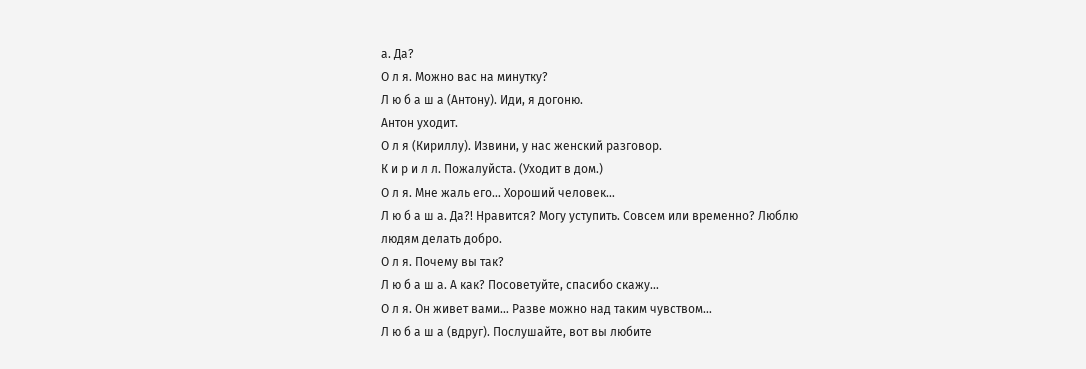а. Да?
О л я. Можно вас на минутку?
Л ю б а ш а (Антону). Иди, я догоню.
Антон уходит.
О л я (Кириллу). Извини, у нас женский разговор.
К и р и л л. Пожалуйста. (Уходит в дом.)
О л я. Мне жаль его… Хороший человек…
Л ю б а ш а. Да?! Нравится? Могу уступить. Совсем или временно? Люблю людям делать добро.
О л я. Почему вы так?
Л ю б а ш а. А как? Посоветуйте, спасибо скажу…
О л я. Он живет вами… Разве можно над таким чувством…
Л ю б а ш а (вдруг). Послушайте, вот вы любите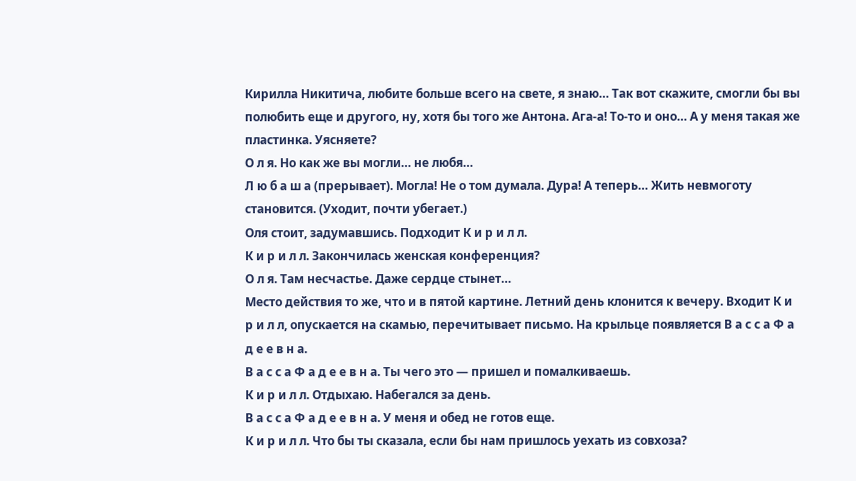Кирилла Никитича, любите больше всего на свете, я знаю… Так вот скажите, смогли бы вы полюбить еще и другого, ну, хотя бы того же Антона. Ага-а! То-то и оно… А у меня такая же пластинка. Уясняете?
О л я. Но как же вы могли… не любя…
Л ю б а ш а (прерывает). Могла! Не о том думала. Дура! А теперь… Жить невмоготу становится. (Уходит, почти убегает.)
Оля стоит, задумавшись. Подходит К и р и л л.
К и р и л л. Закончилась женская конференция?
О л я. Там несчастье. Даже сердце стынет…
Место действия то же, что и в пятой картине. Летний день клонится к вечеру. Входит К и р и л л, опускается на скамью, перечитывает письмо. На крыльце появляется В а с с а Ф а д е е в н а.
В а с с а Ф а д е е в н а. Ты чего это — пришел и помалкиваешь.
К и р и л л. Отдыхаю. Набегался за день.
В а с с а Ф а д е е в н а. У меня и обед не готов еще.
К и р и л л. Что бы ты сказала, если бы нам пришлось уехать из совхоза?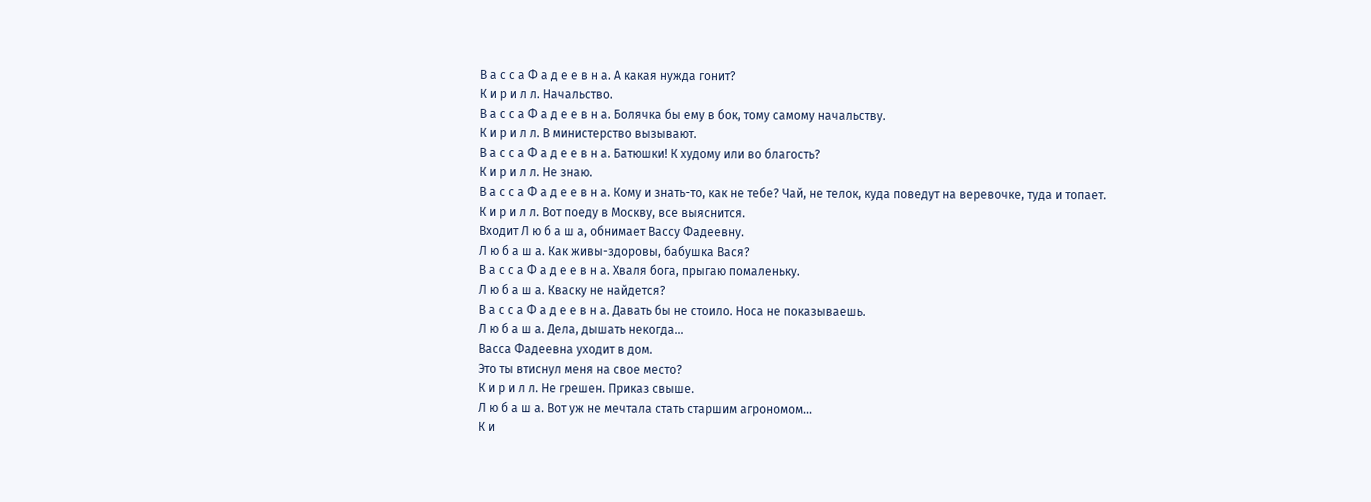В а с с а Ф а д е е в н а. А какая нужда гонит?
К и р и л л. Начальство.
В а с с а Ф а д е е в н а. Болячка бы ему в бок, тому самому начальству.
К и р и л л. В министерство вызывают.
В а с с а Ф а д е е в н а. Батюшки! К худому или во благость?
К и р и л л. Не знаю.
В а с с а Ф а д е е в н а. Кому и знать-то, как не тебе? Чай, не телок, куда поведут на веревочке, туда и топает.
К и р и л л. Вот поеду в Москву, все выяснится.
Входит Л ю б а ш а, обнимает Вассу Фадеевну.
Л ю б а ш а. Как живы-здоровы, бабушка Вася?
В а с с а Ф а д е е в н а. Хваля бога, прыгаю помаленьку.
Л ю б а ш а. Кваску не найдется?
В а с с а Ф а д е е в н а. Давать бы не стоило. Носа не показываешь.
Л ю б а ш а. Дела, дышать некогда…
Васса Фадеевна уходит в дом.
Это ты втиснул меня на свое место?
К и р и л л. Не грешен. Приказ свыше.
Л ю б а ш а. Вот уж не мечтала стать старшим агрономом…
К и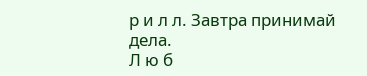р и л л. Завтра принимай дела.
Л ю б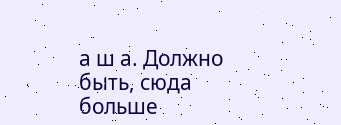а ш а. Должно быть, сюда больше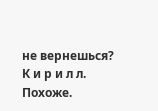не вернешься?
К и р и л л. Похоже.